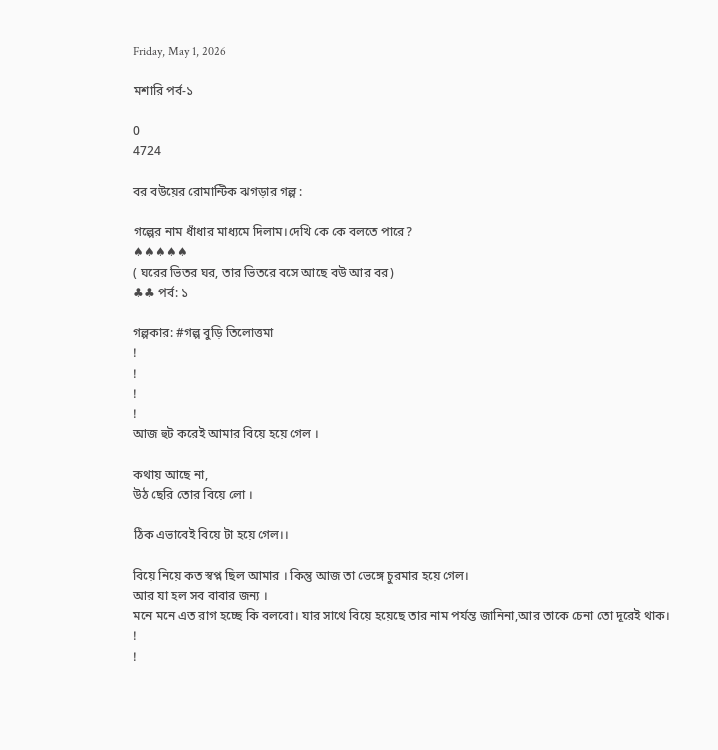Friday, May 1, 2026

মশারি পর্ব-১

0
4724

বর বউয়ের রোমান্টিক ঝগড়ার গল্প :

গল্পের নাম ধাঁধার মাধ্যমে দিলাম।দেখি কে কে বলতে পারে?
♠♠♠♠♠
( ঘরের ভিতর ঘর, তার ভিতরে বসে আছে বউ আর বর)
♣♣ পর্ব: ১

গল্পকার: #গল্প বুড়ি তিলোত্তমা
!
!
!
!
আজ হুট করেই আমার বিয়ে হয়ে গেল ।

কথায় আছে না,
উঠ ছেরি তোর বিয়ে লো ।

ঠিক এভাবেই বিয়ে টা হয়ে গেল।।

বিয়ে নিয়ে কত স্বপ্ন ছিল আমার । কিন্তু আজ তা ভেঙ্গে চুরমার হয়ে গেল।
আর যা হল সব বাবার জন্য ।
মনে মনে এত রাগ হচ্ছে কি বলবো। যার সাথে বিয়ে হয়েছে তার নাম পর্যন্ত জানিনা,আর তাকে চেনা তো দূরেই থাক।
!
!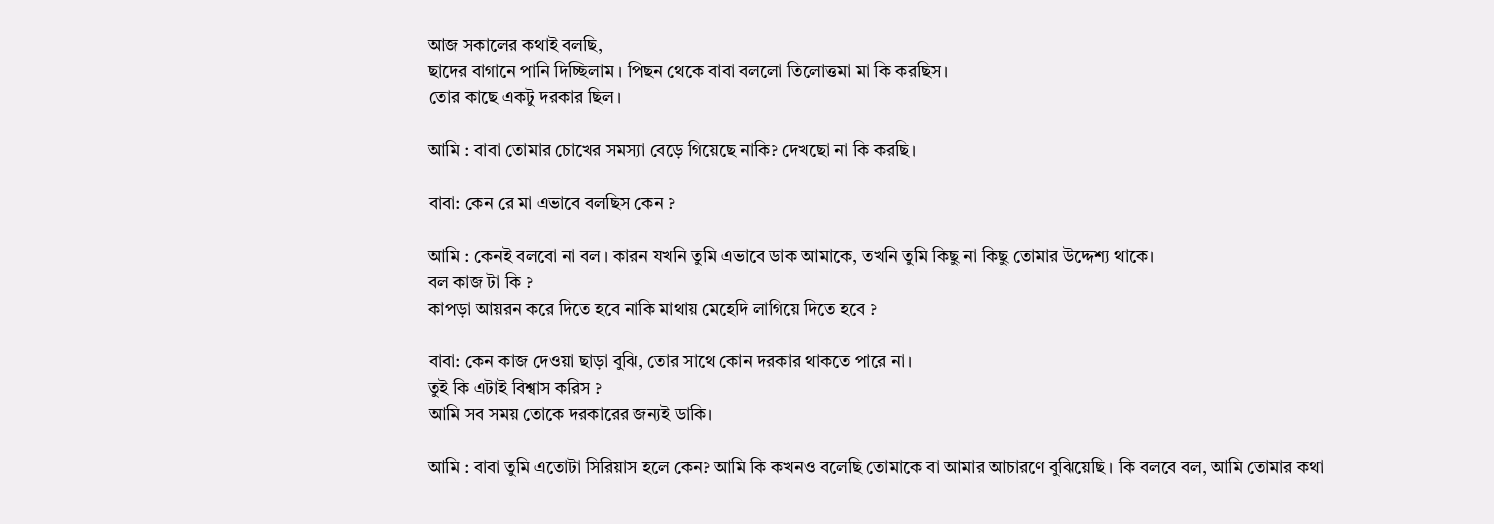আজ সকালের কথাই বলছি,
ছাদের বাগানে পানি দিচ্ছিলাম । পিছন থেকে বাবা বললো তিলোত্তমা মা কি করছিস।
তোর কাছে একটু দরকার ছিল।

আমি : বাবা তোমার চোখের সমস্যা বেড়ে গিয়েছে নাকি? দেখছো না কি করছি।

বাবা: কেন রে মা এভাবে বলছিস কেন ?

আমি : কেনই বলবো না বল। কারন যখনি তুমি এভাবে ডাক আমাকে, তখনি তুমি কিছু না কিছু তোমার উদ্দেশ্য থাকে।
বল কাজ টা কি ?
কাপড়া আয়রন করে দিতে হবে নাকি মাথায় মেহেদি লাগিয়ে দিতে হবে ?

বাবা: কেন কাজ দেওয়া ছাড়া বুঝি, তোর সাথে কোন দরকার থাকতে পারে না।
তুই কি এটাই বিশ্বাস করিস ?
আমি সব সময় তোকে দরকারের জন্যই ডাকি।

আমি : বাবা তুমি এতোটা সিরিয়াস হলে কেন? আমি কি কখনও বলেছি তোমাকে বা আমার আচারণে বুঝিয়েছি । কি বলবে বল, আমি তোমার কথা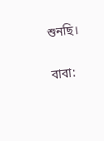শুনছি।

বাবা: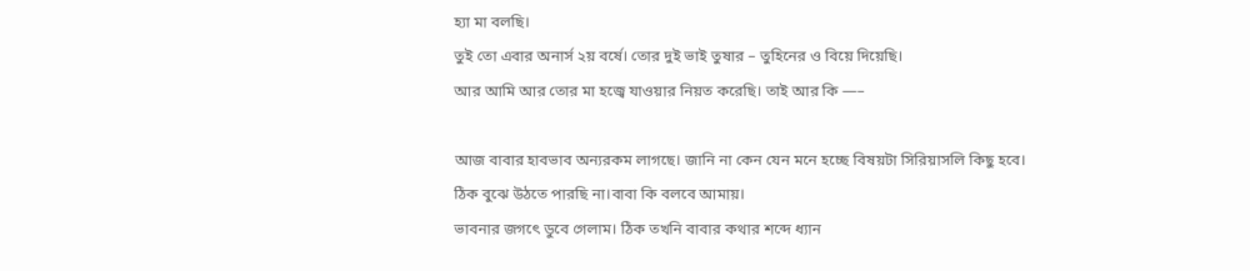হ্যা মা বলছি।
তুই তো এবার অনার্স ২য় বর্ষে। তোর দুই ভাই তুষার – তুহিনের ও বিয়ে দিয়েছি।
আর আমি আর তোর মা হজ্বে যাওয়ার নিয়ত করেছি। তাই আর কি —–

আজ বাবার হাবভাব অন্যরকম লাগছে। জানি না কেন যেন মনে হচ্ছে বিষয়টা সিরিয়াসলি কিছু হবে।
ঠিক বুঝে উঠতে পারছি না।বাবা কি বলবে আমায়।
ভাবনার জগৎে ডুবে গেলাম। ঠিক তখনি বাবার কথার শব্দে ধ্যান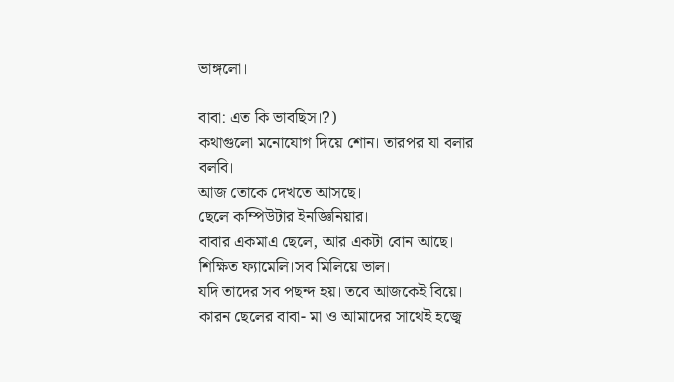ভাঙ্গলো।

বাবা: এত কি ভাবছিস।?)
কথাগুলো মনোযোগ দিয়ে শোন। তারপর যা বলার বলবি।
আজ তোকে দেখতে আসছে।
ছেলে কম্পিউটার ইনজ্ঞিনিয়ার।
বাবার একমাএ ছেলে, আর একটা বোন আছে।
শিক্ষিত ফ্যামেলি।সব মিলিয়ে ভাল।
যদি তাদের সব পছন্দ হয়। তবে আজকেই বিয়ে।
কারন ছেলের বাবা- মা ও আমাদের সাথেই হজ্বে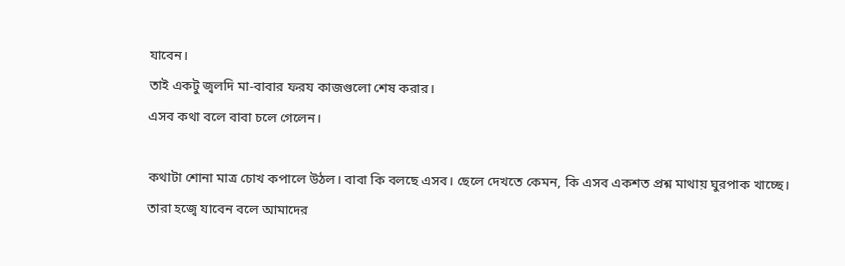যাবেন।
তাই একটু জ্বলদি মা-বাবার ফরয কাজগুলো শেষ করার।
এসব কথা বলে বাবা চলে গেলেন।

কথাটা শোনা মাত্র চোখ কপালে উঠল। বাবা কি বলছে এসব। ছেলে দেখতে কেমন, কি এসব একশত প্রশ্ন মাথায় ঘুরপাক খাচ্ছে।
তারা হজ্বে যাবেন বলে আমাদের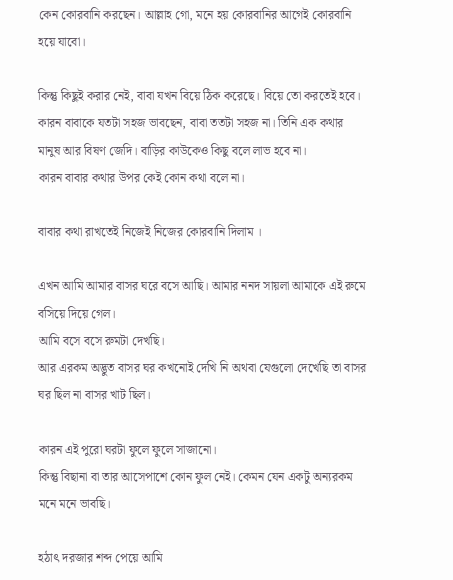কেন কোরবানি করছেন। আল্লাহ গো, মনে হয় কোরবানির আগেই কোরবানি হয়ে যাবো।

কিন্তু কিছুই করার নেই, বাবা যখন বিয়ে ঠিক করেছে। বিয়ে তো করতেই হবে।
কারন বাবাকে যতটা সহজ ভাবছেন, বাবা ততটা সহজ না। তিনি এক কথার মানুষ আর বিষণ জেদি। বাড়ির কাউকেও কিছু বলে লাভ হবে না।
কারন বাবার কথার উপর কেই কোন কথা বলে না।

বাবার কথা রাখতেই নিজেই নিজের কোরবানি দিলাম ।

এখন আমি আমার বাসর ঘরে বসে আছি। আমার ননদ সায়লা আমাকে এই রুমে বসিয়ে দিয়ে গেল।
আমি বসে বসে রুমটা দেখছি।
আর এরকম অদ্ভুত বাসর ঘর কখনোই দেখি নি অথবা যেগুলো দেখেছি তা বাসর ঘর ছিল না বাসর খাট ছিল।

কারন এই পুরো ঘরটা ফুলে ফুলে সাজানো।
কিন্তু বিছানা বা তার আসেপাশে কোন ফুল নেই। কেমন যেন একটু অন্যরকম মনে মনে ভাবছি।

হঠাৎ দরজার শব্দ পেয়ে আমি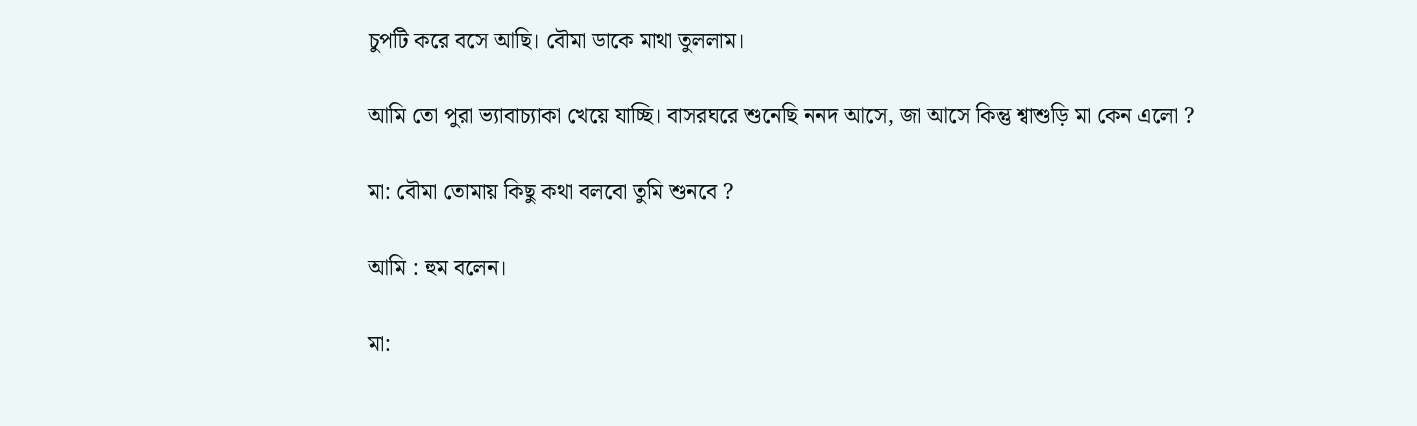চুপটি করে বসে আছি। বৌমা ডাকে মাথা তুললাম।

আমি তো পুরা ভ্যাবাচ্যাকা খেয়ে যাচ্ছি। বাসরঘরে শুনেছি ননদ আসে, জা আসে কিন্তু শ্বাশুড়ি মা কেন এলো ?

মা: বৌমা তোমায় কিছু কথা বলবো তুমি শুনবে ?

আমি : হুম বলেন।

মা: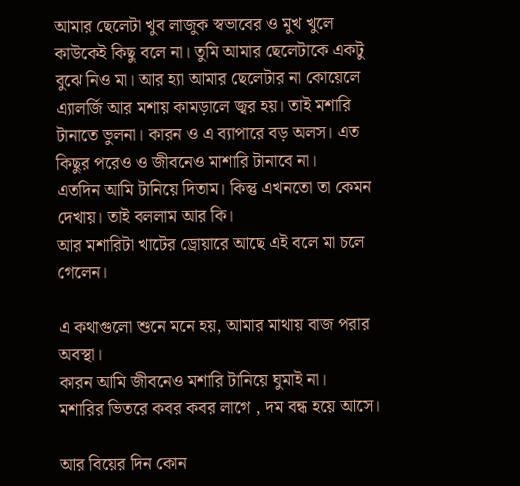আমার ছেলেটা খুব লাজুক স্বভাবের ও মুখ খুলে কাউকেই কিছু বলে না। তুমি আমার ছেলেটাকে একটু বুঝে নিও মা। আর হ্যা আমার ছেলেটার না কোয়েলে এ্যালর্জি আর মশায় কামড়ালে জ্বর হয়। তাই মশারি টানাতে ভুলনা। কারন ও এ ব্যাপারে বড় অলস। এত কিছুর পরেও ও জীবনেও মাশারি টানাবে না।
এতদিন আমি টানিয়ে দিতাম। কিন্তু এখনতো তা কেমন দেখায়। তাই বললাম আর কি।
আর মশারিটা খাটের ড্রোয়ারে আছে এই বলে মা চলে গেলেন।

এ কথাগুলো শুনে মনে হয়, আমার মাথায় বাজ পরার অবস্থা।
কারন আমি জীবনেও মশারি টানিয়ে ঘুমাই না।
মশারির ভিতরে কবর কবর লাগে , দম বন্ধ হয়ে আসে।

আর বিয়ের দিন কোন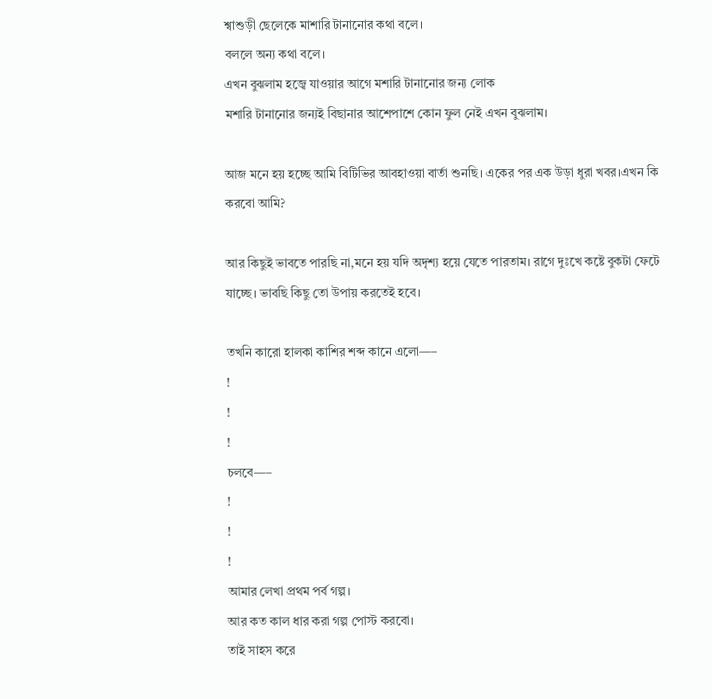শ্বাশুড়ী ছেলেকে মাশারি টানানোর কথা বলে।
বললে অন্য কথা বলে।
এখন বুঝলাম হজ্বে যাওয়ার আগে মশারি টানানোর জন্য লোক
মশারি টানানোর জন্যই বিছানার আশেপাশে কোন ফুল নেই এখন বুঝলাম।

আজ মনে হয় হচ্ছে আমি বিটিভির আবহাওয়া বার্তা শুনছি। একের পর এক উড়া ধুরা খবর।এখন কি করবো আমি?

আর কিছুই ভাবতে পারছি না,মনে হয় যদি অদৃশ্য হয়ে যেতে পারতাম। রাগে দুঃখে কষ্টে বুকটা ফেটে যাচ্ছে। ভাবছি কিছু তো উপায় করতেই হবে।

তখনি কারো হালকা কাশির শব্দ কানে এলো—–
!
!
!
চলবে—–
!
!
!
আমার লেখা প্রথম পর্ব গল্প।
আর কত কাল ধার করা গল্প পোস্ট করবো।
তাই সাহস করে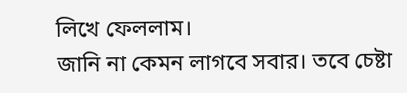লিখে ফেললাম।
জানি না কেমন লাগবে সবার। তবে চেষ্টা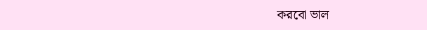করবো ভাল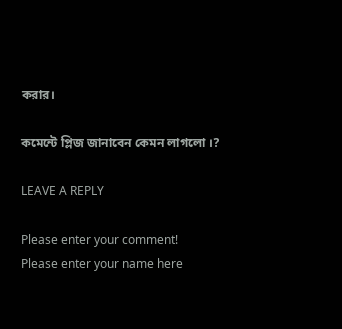করার।

কমেন্টে প্লিজ জানাবেন কেমন লাগলো ।?

LEAVE A REPLY

Please enter your comment!
Please enter your name here